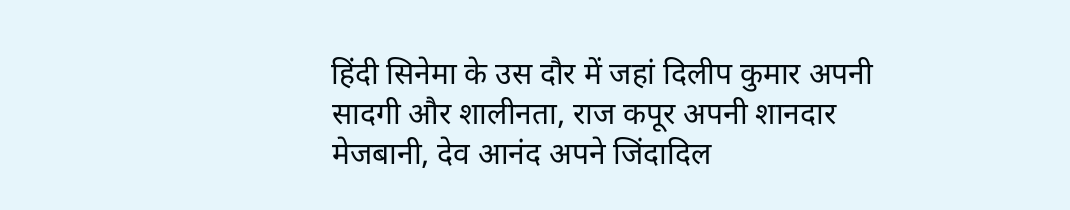हिंदी सिनेमा के उस दौर में जहां दिलीप कुमार अपनी सादगी और शालीनता, राज कपूर अपनी शानदार मेजबानी, देव आनंद अपने जिंदादिल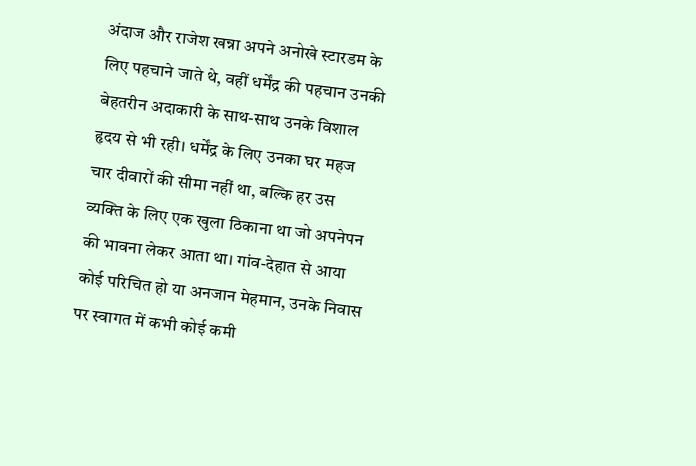अंदाज और राजेश खन्ना अपने अनोखे स्टारडम के लिए पहचाने जाते थे, वहीं धर्मेंद्र की पहचान उनकी बेहतरीन अदाकारी के साथ-साथ उनके विशाल हृदय से भी रही। धर्मेंद्र के लिए उनका घर महज चार दीवारों की सीमा नहीं था, बल्कि हर उस व्यक्ति के लिए एक खुला ठिकाना था जो अपनेपन की भावना लेकर आता था। गांव-देहात से आया कोई परिचित हो या अनजान मेहमान, उनके निवास पर स्वागत में कभी कोई कमी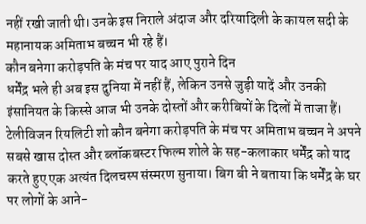नहीं रखी जाती थी। उनके इस निराले अंदाज और दरियादिली के कायल सदी के महानायक अमिताभ बच्चन भी रहे हैं।
कौन बनेगा करोड़पति के मंच पर याद आए पुराने दिन
धर्मेंद्र भले ही अब इस दुनिया में नहीं हैं, लेकिन उनसे जुड़ी यादें और उनकी इंसानियत के किस्से आज भी उनके दोस्तों और करीबियों के दिलों में ताजा हैं। टेलीविजन रियलिटी शो कौन बनेगा करोड़पति के मंच पर अमिताभ बच्चन ने अपने सबसे खास दोस्त और ब्लॉकबस्टर फिल्म शोले के सह-कलाकार धर्मेंद्र को याद करते हुए एक अत्यंत दिलचस्प संस्मरण सुनाया। बिग बी ने बताया कि धर्मेंद्र के घर पर लोगों के आने-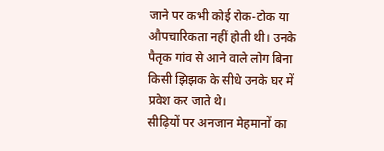जाने पर कभी कोई रोक-टोक या औपचारिकता नहीं होती थी। उनके पैतृक गांव से आने वाले लोग बिना किसी झिझक के सीधे उनके घर में प्रवेश कर जाते थे।
सीढ़ियों पर अनजान मेहमानों का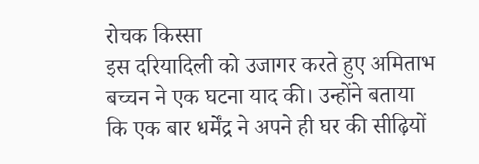रोचक किस्सा
इस दरियादिली को उजागर करते हुए अमिताभ बच्चन ने एक घटना याद की। उन्होंने बताया कि एक बार धर्मेंद्र ने अपने ही घर की सीढ़ियों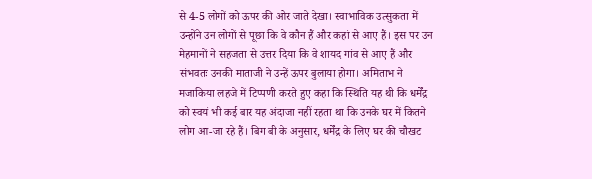से 4-5 लोगों को ऊपर की ओर जाते देखा। स्वाभाविक उत्सुकता में उन्होंने उन लोगों से पूछा कि वे कौन हैं और कहां से आए हैं। इस पर उन मेहमानों ने सहजता से उत्तर दिया कि वे शायद गांव से आए हैं और संभवतः उनकी माताजी ने उन्हें ऊपर बुलाया होगा। अमिताभ ने मजाकिया लहजे में टिप्पणी करते हुए कहा कि स्थिति यह थी कि धर्मेंद्र को स्वयं भी कई बार यह अंदाजा नहीं रहता था कि उनके घर में कितने लोग आ-जा रहे हैं। बिग बी के अनुसार, धर्मेंद्र के लिए घर की चौखट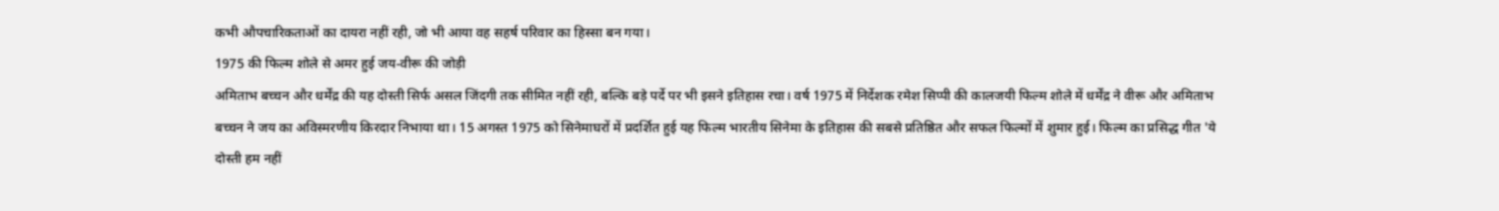कभी औपचारिकताओं का दायरा नहीं रही, जो भी आया वह सहर्ष परिवार का हिस्सा बन गया।
1975 की फिल्म शोले से अमर हुई जय-वीरू की जोड़ी
अमिताभ बच्चन और धर्मेंद्र की यह दोस्ती सिर्फ असल जिंदगी तक सीमित नहीं रही, बल्कि बड़े पर्दे पर भी इसने इतिहास रचा। वर्ष 1975 में निर्देशक रमेश सिप्पी की कालजयी फिल्म शोले में धर्मेंद्र ने वीरू और अमिताभ बच्चन ने जय का अविस्मरणीय किरदार निभाया था। 15 अगस्त 1975 को सिनेमाघरों में प्रदर्शित हुई यह फिल्म भारतीय सिनेमा के इतिहास की सबसे प्रतिष्ठित और सफल फिल्मों में शुमार हुई। फिल्म का प्रसिद्ध गीत 'ये दोस्ती हम नहीं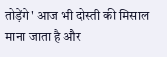तोड़ेंगे' आज भी दोस्ती की मिसाल माना जाता है और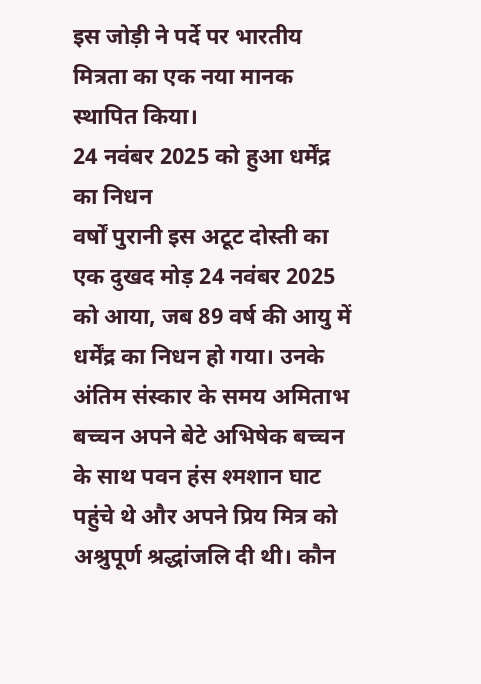इस जोड़ी ने पर्दे पर भारतीय मित्रता का एक नया मानक स्थापित किया।
24 नवंबर 2025 को हुआ धर्मेंद्र का निधन
वर्षों पुरानी इस अटूट दोस्ती का एक दुखद मोड़ 24 नवंबर 2025 को आया, जब 89 वर्ष की आयु में धर्मेंद्र का निधन हो गया। उनके अंतिम संस्कार के समय अमिताभ बच्चन अपने बेटे अभिषेक बच्चन के साथ पवन हंस श्मशान घाट पहुंचे थे और अपने प्रिय मित्र को अश्रुपूर्ण श्रद्धांजलि दी थी। कौन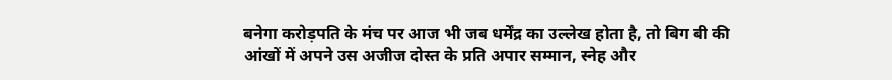बनेगा करोड़पति के मंच पर आज भी जब धर्मेंद्र का उल्लेख होता है, तो बिग बी की आंखों में अपने उस अजीज दोस्त के प्रति अपार सम्मान, स्नेह और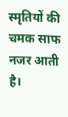स्मृतियों की चमक साफ नजर आती है।